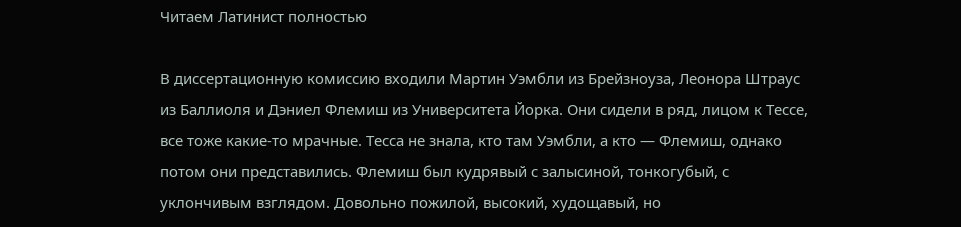Читаем Латинист полностью

В диссертационную комиссию входили Мартин Уэмбли из Брейзноуза, Леонора Штраус из Баллиоля и Дэниел Флемиш из Университета Йорка. Они сидели в ряд, лицом к Тессе, все тоже какие-то мрачные. Тесса не знала, кто там Уэмбли, а кто — Флемиш, однако потом они представились. Флемиш был кудрявый с залысиной, тонкогубый, с уклончивым взглядом. Довольно пожилой, высокий, худощавый, но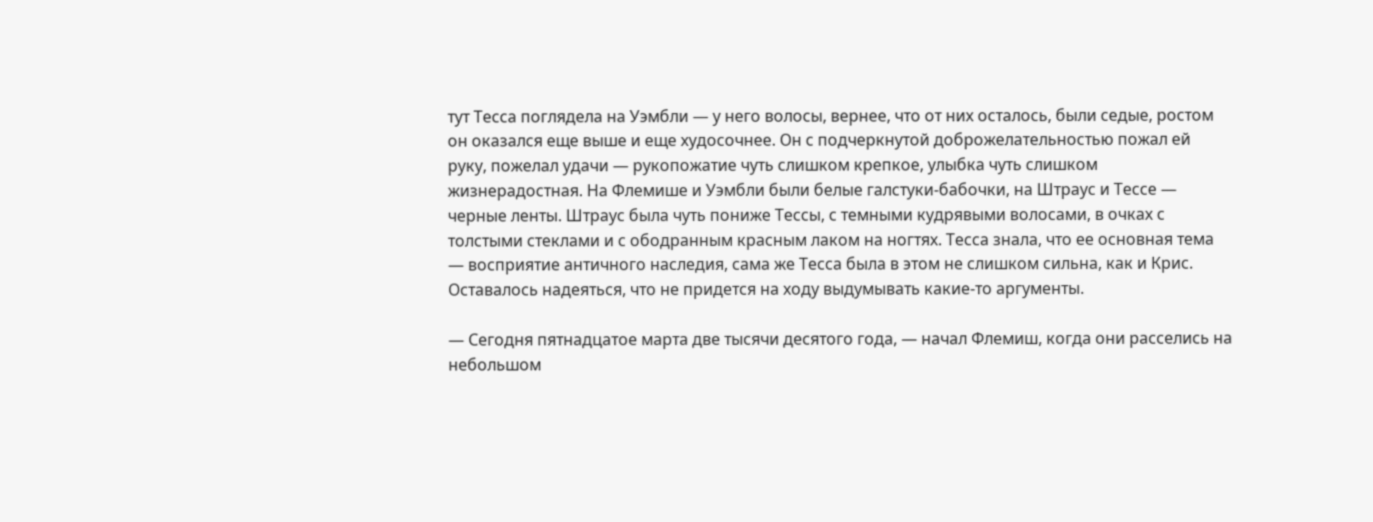тут Тесса поглядела на Уэмбли — у него волосы, вернее, что от них осталось, были седые, ростом он оказался еще выше и еще худосочнее. Он с подчеркнутой доброжелательностью пожал ей руку, пожелал удачи — рукопожатие чуть слишком крепкое, улыбка чуть слишком жизнерадостная. На Флемише и Уэмбли были белые галстуки-бабочки, на Штраус и Тессе — черные ленты. Штраус была чуть пониже Тессы, с темными кудрявыми волосами, в очках с толстыми стеклами и с ободранным красным лаком на ногтях. Тесса знала, что ее основная тема — восприятие античного наследия, сама же Тесса была в этом не слишком сильна, как и Крис. Оставалось надеяться, что не придется на ходу выдумывать какие-то аргументы.

— Сегодня пятнадцатое марта две тысячи десятого года, — начал Флемиш, когда они расселись на небольшом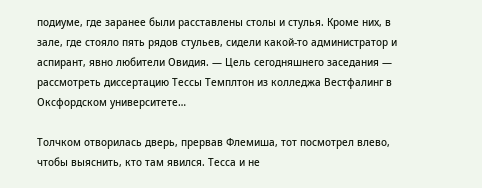подиуме, где заранее были расставлены столы и стулья. Кроме них, в зале, где стояло пять рядов стульев, сидели какой-то администратор и аспирант, явно любители Овидия. — Цель сегодняшнего заседания — рассмотреть диссертацию Тессы Темплтон из колледжа Вестфалинг в Оксфордском университете…

Толчком отворилась дверь, прервав Флемиша, тот посмотрел влево, чтобы выяснить, кто там явился. Тесса и не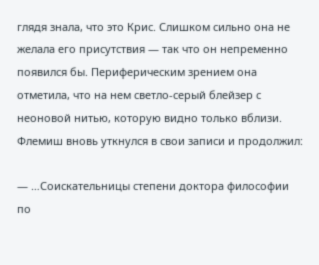глядя знала, что это Крис. Слишком сильно она не желала его присутствия — так что он непременно появился бы. Периферическим зрением она отметила, что на нем светло-серый блейзер с неоновой нитью, которую видно только вблизи. Флемиш вновь уткнулся в свои записи и продолжил:

— …Соискательницы степени доктора философии по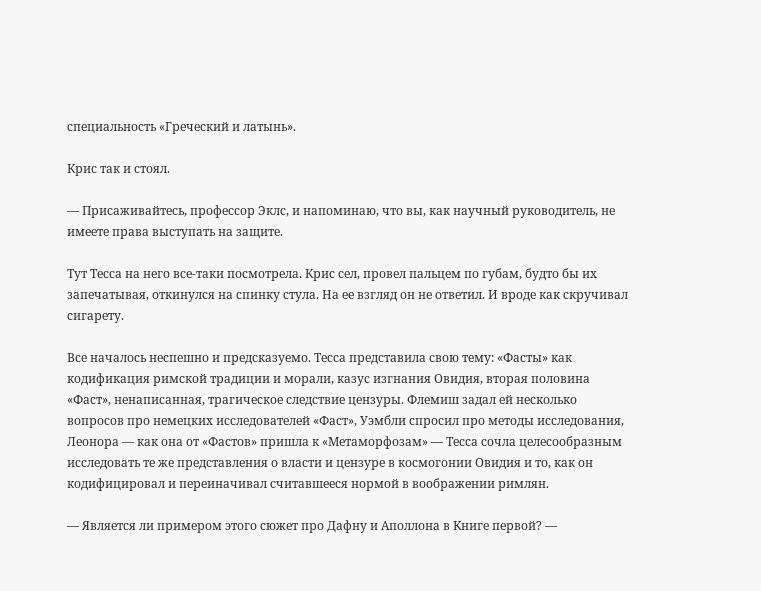специальность «Греческий и латынь».

Крис так и стоял.

— Присаживайтесь, профессор Эклс, и напоминаю, что вы, как научный руководитель, не имеете права выступать на защите.

Тут Тесса на него все-таки посмотрела. Крис сел, провел пальцем по губам, будто бы их запечатывая, откинулся на спинку стула. На ее взгляд он не ответил. И вроде как скручивал сигарету.

Все началось неспешно и предсказуемо. Тесса представила свою тему: «Фасты» как кодификация римской традиции и морали, казус изгнания Овидия, вторая половина «Фаст», ненаписанная, трагическое следствие цензуры. Флемиш задал ей несколько вопросов про немецких исследователей «Фаст», Уэмбли спросил про методы исследования, Леонора — как она от «Фастов» пришла к «Метаморфозам» — Тесса сочла целесообразным исследовать те же представления о власти и цензуре в космогонии Овидия и то, как он кодифицировал и переиначивал считавшееся нормой в воображении римлян.

— Является ли примером этого сюжет про Дафну и Аполлона в Книге первой? —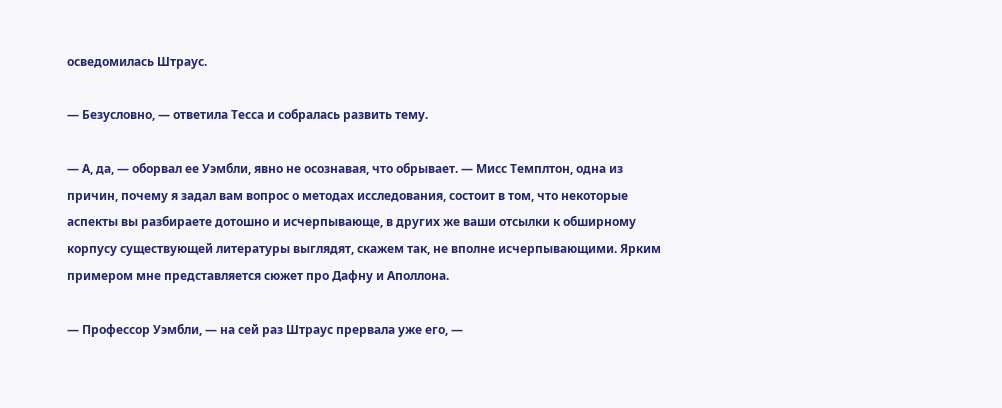осведомилась Штраус.

— Безусловно, — ответила Тесса и собралась развить тему.

— А, да, — оборвал ее Уэмбли, явно не осознавая, что обрывает. — Мисс Темплтон, одна из причин, почему я задал вам вопрос о методах исследования, состоит в том, что некоторые аспекты вы разбираете дотошно и исчерпывающе, в других же ваши отсылки к обширному корпусу существующей литературы выглядят, скажем так, не вполне исчерпывающими. Ярким примером мне представляется сюжет про Дафну и Аполлона.

— Профессор Уэмбли, — на сей раз Штраус прервала уже его, —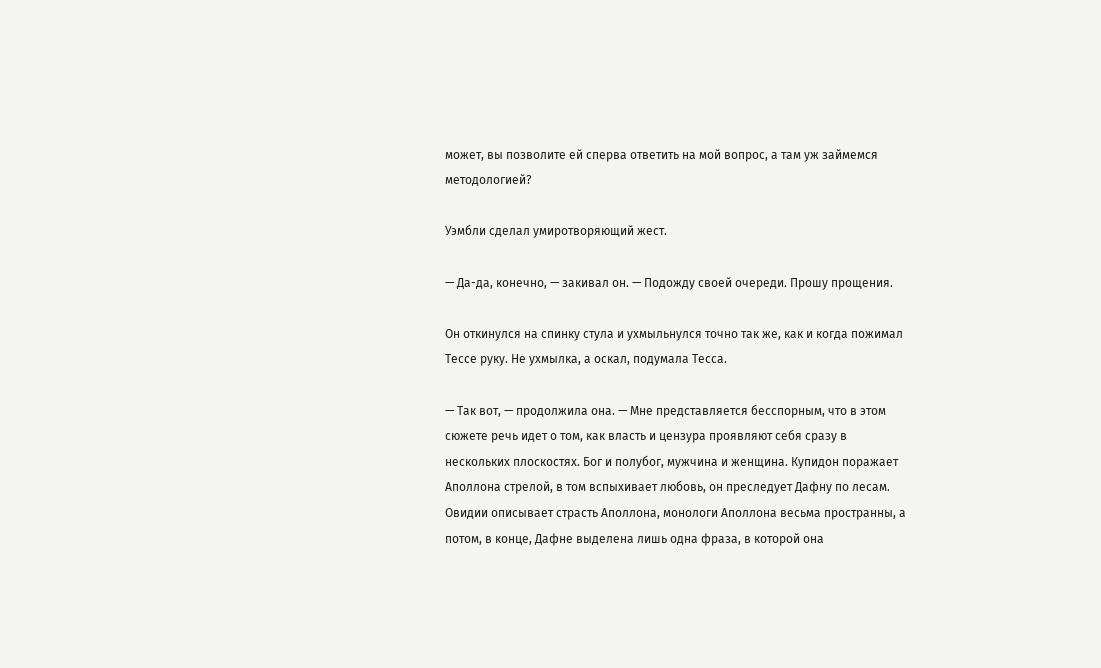может, вы позволите ей сперва ответить на мой вопрос, а там уж займемся методологией?

Уэмбли сделал умиротворяющий жест.

— Да-да, конечно, — закивал он. — Подожду своей очереди. Прошу прощения.

Он откинулся на спинку стула и ухмыльнулся точно так же, как и когда пожимал Тессе руку. Не ухмылка, а оскал, подумала Тесса.

— Так вот, — продолжила она. — Мне представляется бесспорным, что в этом сюжете речь идет о том, как власть и цензура проявляют себя сразу в нескольких плоскостях. Бог и полубог, мужчина и женщина. Купидон поражает Аполлона стрелой, в том вспыхивает любовь, он преследует Дафну по лесам. Овидии описывает страсть Аполлона, монологи Аполлона весьма пространны, а потом, в конце, Дафне выделена лишь одна фраза, в которой она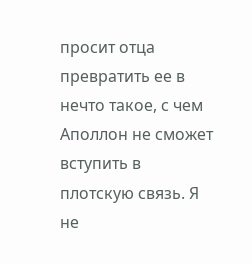просит отца превратить ее в нечто такое, с чем Аполлон не сможет вступить в плотскую связь. Я не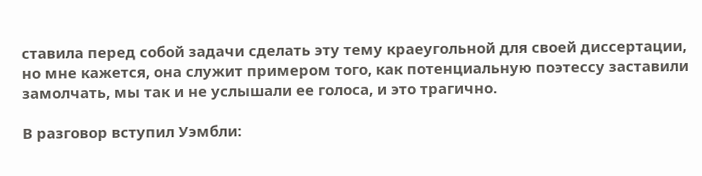ставила перед собой задачи сделать эту тему краеугольной для своей диссертации, но мне кажется, она служит примером того, как потенциальную поэтессу заставили замолчать, мы так и не услышали ее голоса, и это трагично.

В разговор вступил Уэмбли: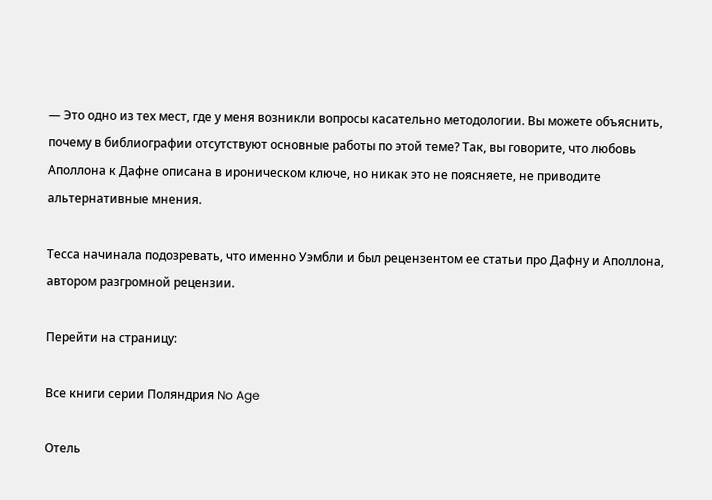— Это одно из тех мест, где у меня возникли вопросы касательно методологии. Вы можете объяснить, почему в библиографии отсутствуют основные работы по этой теме? Так, вы говорите, что любовь Аполлона к Дафне описана в ироническом ключе, но никак это не поясняете, не приводите альтернативные мнения.

Тесса начинала подозревать, что именно Уэмбли и был рецензентом ее статьи про Дафну и Аполлона, автором разгромной рецензии.

Перейти на страницу:

Все книги серии Поляндрия No Age

Отель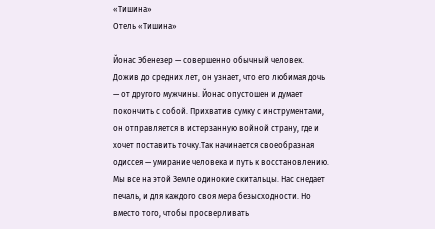«Тишина»
Отель «Тишина»

Йонас Эбенезер — совершенно обычный человек. Дожив до средних лет, он узнает, что его любимая дочь — от другого мужчины. Йонас опустошен и думает покончить с собой. Прихватив сумку с инструментами, он отправляется в истерзанную войной страну, где и хочет поставить точку.Так начинается своеобразная одиссея — умирание человека и путь к восстановлению. Мы все на этой Земле одинокие скитальцы. Нас снедает печаль, и для каждого своя мера безысходности. Но вместо того, чтобы просверливать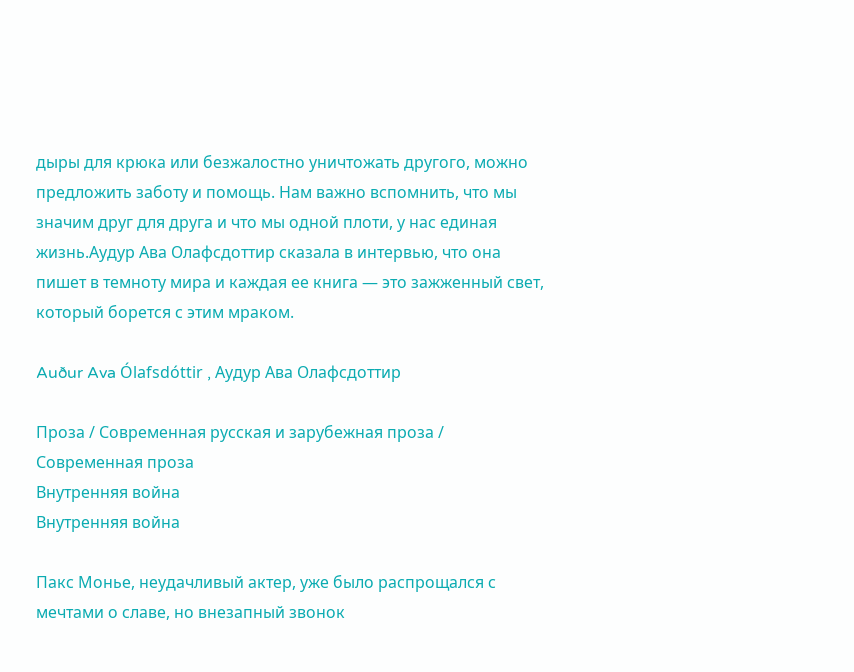дыры для крюка или безжалостно уничтожать другого, можно предложить заботу и помощь. Нам важно вспомнить, что мы значим друг для друга и что мы одной плоти, у нас единая жизнь.Аудур Ава Олафсдоттир сказала в интервью, что она пишет в темноту мира и каждая ее книга — это зажженный свет, который борется с этим мраком.

Auður Ava Ólafsdóttir , Аудур Ава Олафсдоттир

Проза / Современная русская и зарубежная проза / Современная проза
Внутренняя война
Внутренняя война

Пакс Монье, неудачливый актер, уже было распрощался с мечтами о славе, но внезапный звонок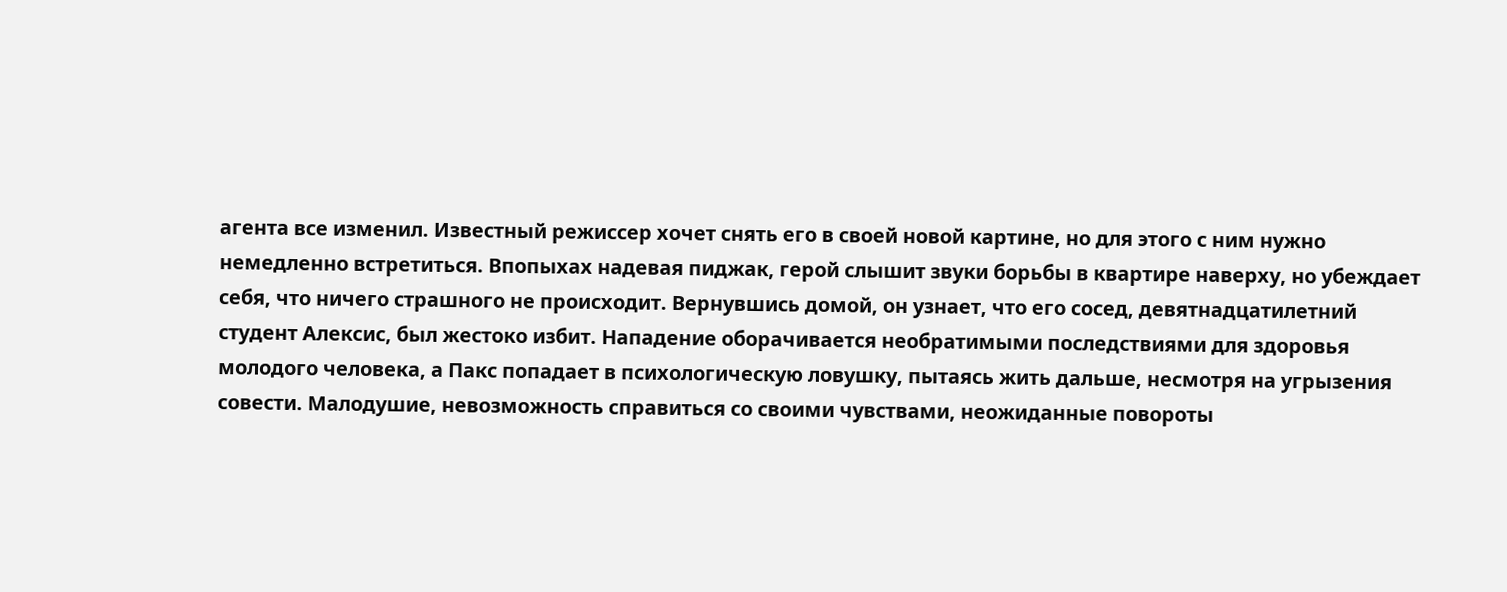агента все изменил. Известный режиссер хочет снять его в своей новой картине, но для этого с ним нужно немедленно встретиться. Впопыхах надевая пиджак, герой слышит звуки борьбы в квартире наверху, но убеждает себя, что ничего страшного не происходит. Вернувшись домой, он узнает, что его сосед, девятнадцатилетний студент Алексис, был жестоко избит. Нападение оборачивается необратимыми последствиями для здоровья молодого человека, а Пакс попадает в психологическую ловушку, пытаясь жить дальше, несмотря на угрызения совести. Малодушие, невозможность справиться со своими чувствами, неожиданные повороты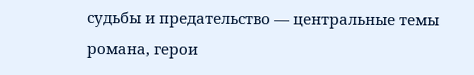судьбы и предательство — центральные темы романа, герои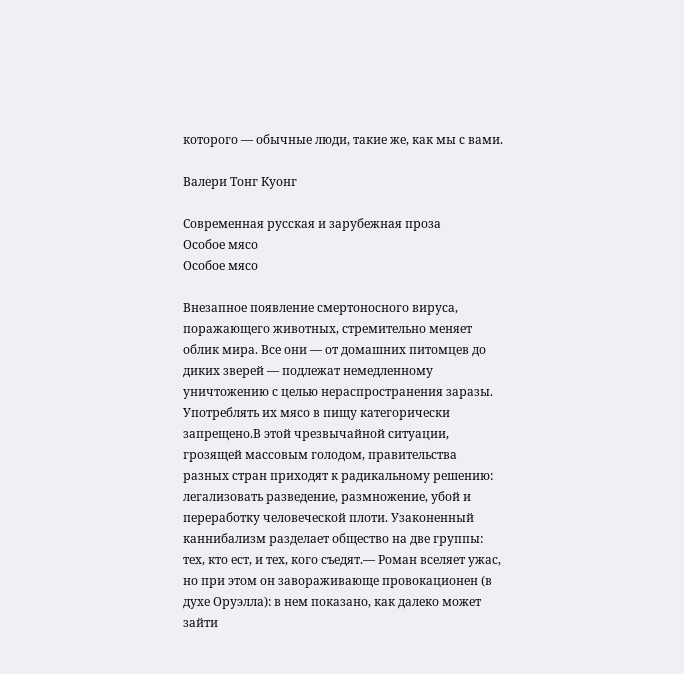которого — обычные люди, такие же, как мы с вами.

Валери Тонг Куонг

Современная русская и зарубежная проза
Особое мясо
Особое мясо

Внезапное появление смертоносного вируса, поражающего животных, стремительно меняет облик мира. Все они — от домашних питомцев до диких зверей — подлежат немедленному уничтожению с целью нераспространения заразы. Употреблять их мясо в пищу категорически запрещено.В этой чрезвычайной ситуации, грозящей массовым голодом, правительства разных стран приходят к радикальному решению: легализовать разведение, размножение, убой и переработку человеческой плоти. Узаконенный каннибализм разделает общество на две группы: тех, кто ест, и тех, кого съедят.— Роман вселяет ужас, но при этом он завораживающе провокационен (в духе Оруэлла): в нем показано, как далеко может зайти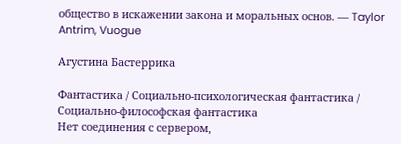общество в искажении закона и моральных основ. — Taylor Antrim, Vuogue

Агустина Бастеррика

Фантастика / Социально-психологическая фантастика / Социально-философская фантастика
Нет соединения с сервером,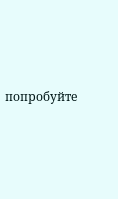попробуйте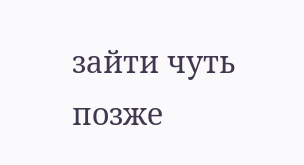зайти чуть позже